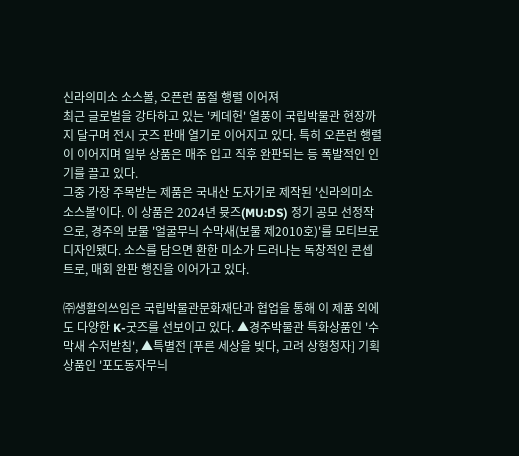신라의미소 소스볼, 오픈런 품절 행렬 이어져
최근 글로벌을 강타하고 있는 '케데헌' 열풍이 국립박물관 현장까지 달구며 전시 굿즈 판매 열기로 이어지고 있다. 특히 오픈런 행렬이 이어지며 일부 상품은 매주 입고 직후 완판되는 등 폭발적인 인기를 끌고 있다.
그중 가장 주목받는 제품은 국내산 도자기로 제작된 '신라의미소 소스볼'이다. 이 상품은 2024년 뮷즈(MU:DS) 정기 공모 선정작으로, 경주의 보물 '얼굴무늬 수막새(보물 제2010호)'를 모티브로 디자인됐다. 소스를 담으면 환한 미소가 드러나는 독창적인 콘셉트로, 매회 완판 행진을 이어가고 있다.

㈜생활의쓰임은 국립박물관문화재단과 협업을 통해 이 제품 외에도 다양한 K-굿즈를 선보이고 있다. ▲경주박물관 특화상품인 '수막새 수저받침', ▲특별전 [푸른 세상을 빚다, 고려 상형청자] 기획상품인 '포도동자무늬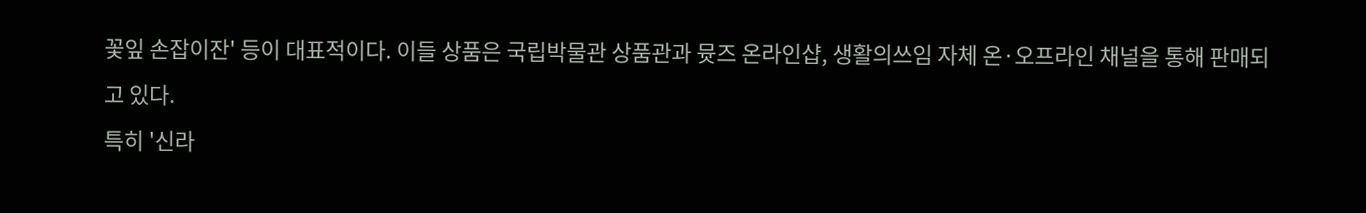꽃잎 손잡이잔' 등이 대표적이다. 이들 상품은 국립박물관 상품관과 뮷즈 온라인샵, 생활의쓰임 자체 온·오프라인 채널을 통해 판매되고 있다.
특히 '신라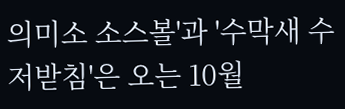의미소 소스볼'과 '수막새 수저받침'은 오는 10월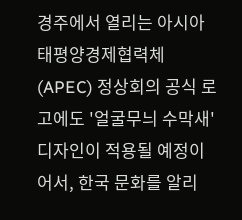경주에서 열리는 아시아태평양경제협력체(APEC) 정상회의 공식 로고에도 '얼굴무늬 수막새' 디자인이 적용될 예정이어서, 한국 문화를 알리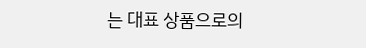는 대표 상품으로의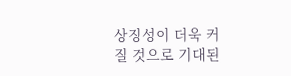상징성이 더욱 커질 것으로 기대된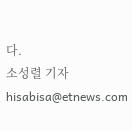다.
소성렬 기자 hisabisa@etnews.com